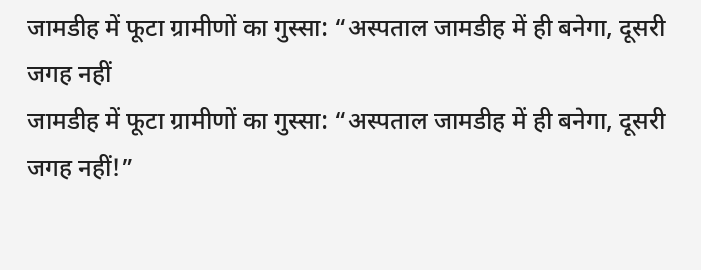जामडीह में फूटा ग्रामीणों का गुस्सा: “अस्पताल जामडीह में ही बनेगा, दूसरी जगह नहीं
जामडीह में फूटा ग्रामीणों का गुस्सा: “अस्पताल जामडीह में ही बनेगा, दूसरी जगह नहीं!”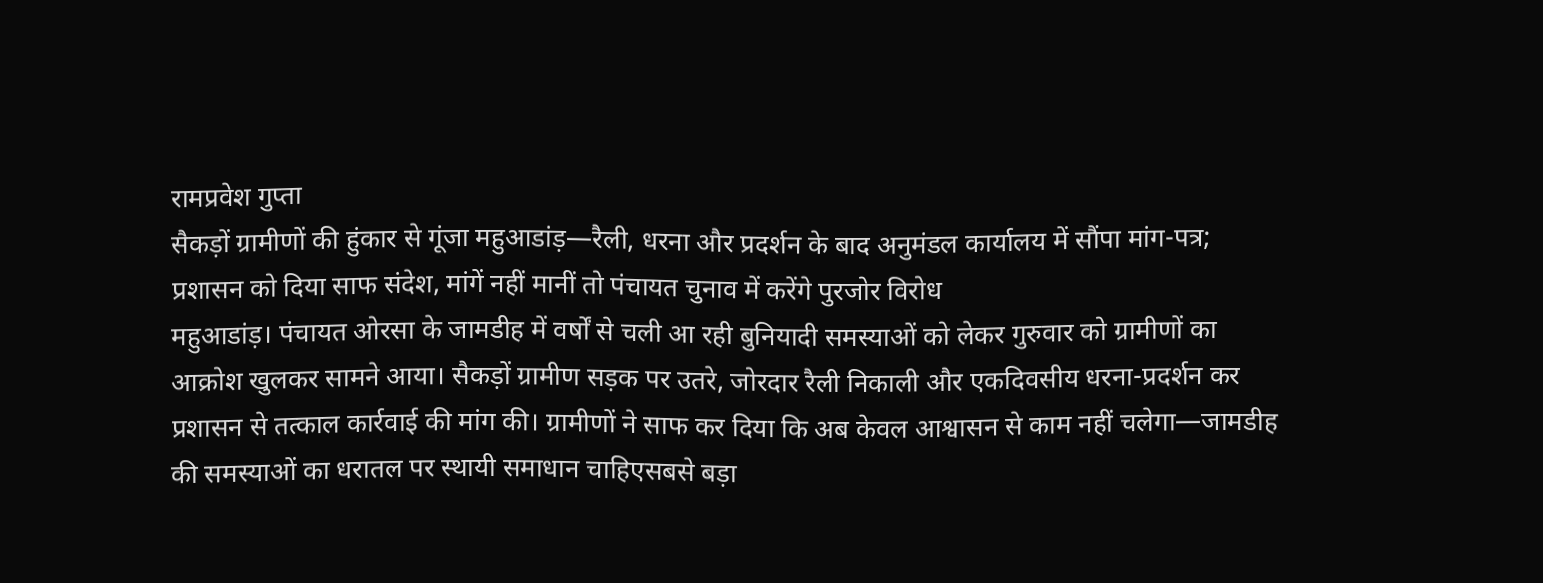रामप्रवेश गुप्ता
सैकड़ों ग्रामीणों की हुंकार से गूंजा महुआडांड़—रैली, धरना और प्रदर्शन के बाद अनुमंडल कार्यालय में सौंपा मांग-पत्र; प्रशासन को दिया साफ संदेश, मांगें नहीं मानीं तो पंचायत चुनाव में करेंगे पुरजोर विरोध
महुआडांड़। पंचायत ओरसा के जामडीह में वर्षों से चली आ रही बुनियादी समस्याओं को लेकर गुरुवार को ग्रामीणों का आक्रोश खुलकर सामने आया। सैकड़ों ग्रामीण सड़क पर उतरे, जोरदार रैली निकाली और एकदिवसीय धरना-प्रदर्शन कर प्रशासन से तत्काल कार्रवाई की मांग की। ग्रामीणों ने साफ कर दिया कि अब केवल आश्वासन से काम नहीं चलेगा—जामडीह की समस्याओं का धरातल पर स्थायी समाधान चाहिएसबसे बड़ा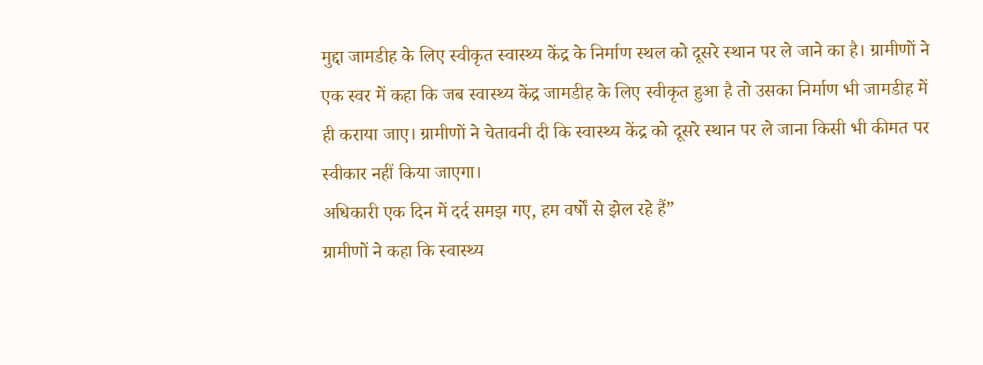मुद्दा जामडीह के लिए स्वीकृत स्वास्थ्य केंद्र के निर्माण स्थल को दूसरे स्थान पर ले जाने का है। ग्रामीणों ने एक स्वर में कहा कि जब स्वास्थ्य केंद्र जामडीह के लिए स्वीकृत हुआ है तो उसका निर्माण भी जामडीह में ही कराया जाए। ग्रामीणों ने चेतावनी दी कि स्वास्थ्य केंद्र को दूसरे स्थान पर ले जाना किसी भी कीमत पर स्वीकार नहीं किया जाएगा।
अधिकारी एक दिन में दर्द समझ गए, हम वर्षों से झेल रहे हैं”
ग्रामीणों ने कहा कि स्वास्थ्य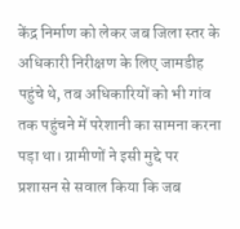केंद्र निर्माण को लेकर जब जिला स्तर के अधिकारी निरीक्षण के लिए जामडीह पहुंचे थे, तब अधिकारियों को भी गांव तक पहुंचने में परेशानी का सामना करना पड़ा था। ग्रामीणों ने इसी मुद्दे पर प्रशासन से सवाल किया कि जब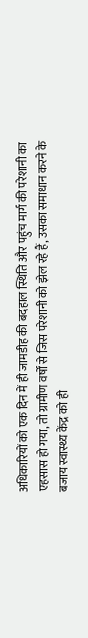अधिकारियों को एक दिन में ही जामडीह की बदहाल स्थिति और पहुंच मार्ग की परेशानी का एहसास हो गया, तो ग्रामीण वर्षों से जिस परेशानी को झेल रहे हैं, उसका समाधान करने के बजाय स्वास्थ्य केंद्र को ही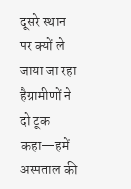दूसरे स्थान पर क्यों ले जाया जा रहा हैग्रामीणों ने दो टूक कहा—हमें अस्पताल की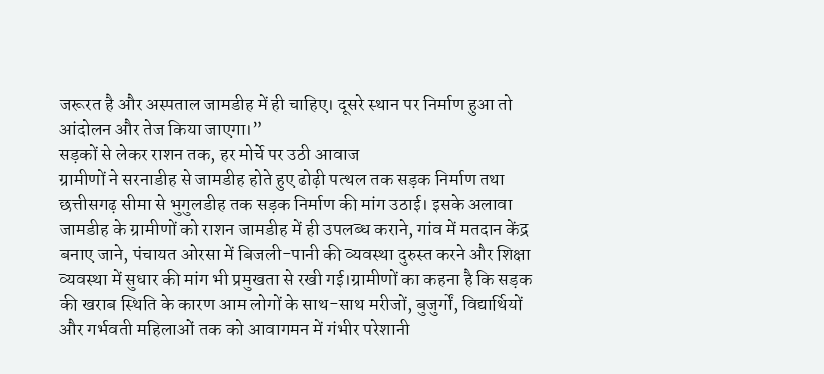जरूरत है और अस्पताल जामडीह में ही चाहिए। दूसरे स्थान पर निर्माण हुआ तो आंदोलन और तेज किया जाएगा।”
सड़कों से लेकर राशन तक, हर मोर्चे पर उठी आवाज
ग्रामीणों ने सरनाडीह से जामडीह होते हुए ढोढ़ी पत्थल तक सड़क निर्माण तथा छत्तीसगढ़ सीमा से भुगुलडीह तक सड़क निर्माण की मांग उठाई। इसके अलावा जामडीह के ग्रामीणों को राशन जामडीह में ही उपलब्ध कराने, गांव में मतदान केंद्र बनाए जाने, पंचायत ओरसा में बिजली-पानी की व्यवस्था दुरुस्त करने और शिक्षा व्यवस्था में सुधार की मांग भी प्रमुखता से रखी गई।ग्रामीणों का कहना है कि सड़क की खराब स्थिति के कारण आम लोगों के साथ-साथ मरीजों, बुजुर्गों, विद्यार्थियों और गर्भवती महिलाओं तक को आवागमन में गंभीर परेशानी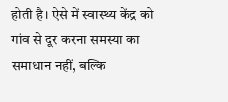होती है। ऐसे में स्वास्थ्य केंद्र को गांव से दूर करना समस्या का समाधान नहीं, बल्कि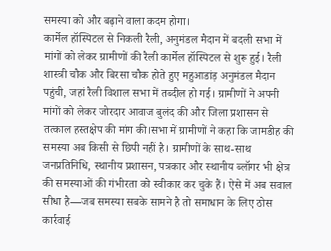समस्या को और बढ़ाने वाला कदम होगा।
कार्मेल हॉस्पिटल से निकली रैली, अनुमंडल मैदान में बदली सभा में
मांगों को लेकर ग्रामीणों की रैली कार्मेल हॉस्पिटल से शुरू हुई। रैली शास्त्री चौक और बिरसा चौक होते हुए महुआडांड़ अनुमंडल मैदान पहुंची, जहां रैली विशाल सभा में तब्दील हो गई। ग्रामीणों ने अपनी मांगों को लेकर जोरदार आवाज बुलंद की और जिला प्रशासन से तत्काल हस्तक्षेप की मांग की।सभा में ग्रामीणों ने कहा कि जामडीह की समस्या अब किसी से छिपी नहीं है। ग्रामीणों के साथ-साथ जनप्रतिनिधि, स्थानीय प्रशासन, पत्रकार और स्थानीय ब्लॉगर भी क्षेत्र की समस्याओं की गंभीरता को स्वीकार कर चुके हैं। ऐसे में अब सवाल सीधा है—जब समस्या सबके सामने है तो समाधान के लिए ठोस कार्रवाई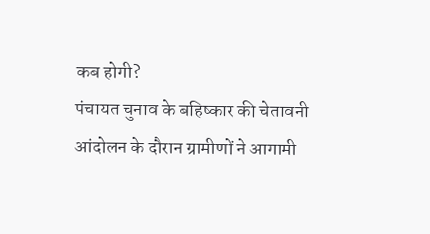कब होगी?
पंचायत चुनाव के बहिष्कार की चेतावनी
आंदोलन के दौरान ग्रामीणों ने आगामी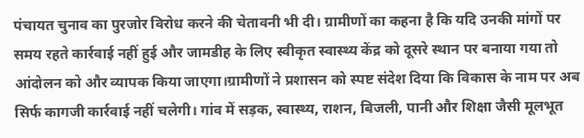पंचायत चुनाव का पुरजोर विरोध करने की चेतावनी भी दी। ग्रामीणों का कहना है कि यदि उनकी मांगों पर समय रहते कार्रवाई नहीं हुई और जामडीह के लिए स्वीकृत स्वास्थ्य केंद्र को दूसरे स्थान पर बनाया गया तो आंदोलन को और व्यापक किया जाएगा।ग्रामीणों ने प्रशासन को स्पष्ट संदेश दिया कि विकास के नाम पर अब सिर्फ कागजी कार्रवाई नहीं चलेगी। गांव में सड़क, स्वास्थ्य, राशन, बिजली, पानी और शिक्षा जैसी मूलभूत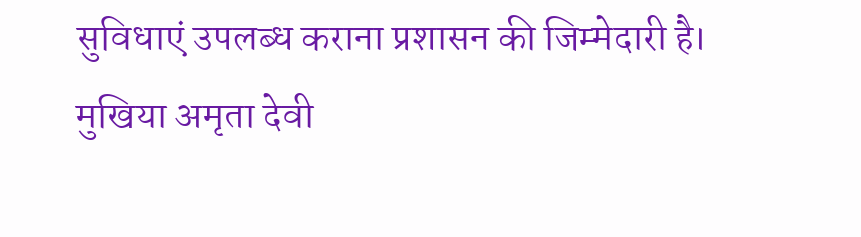सुविधाएं उपलब्ध कराना प्रशासन की जिम्मेदारी है।
मुखिया अमृता देवी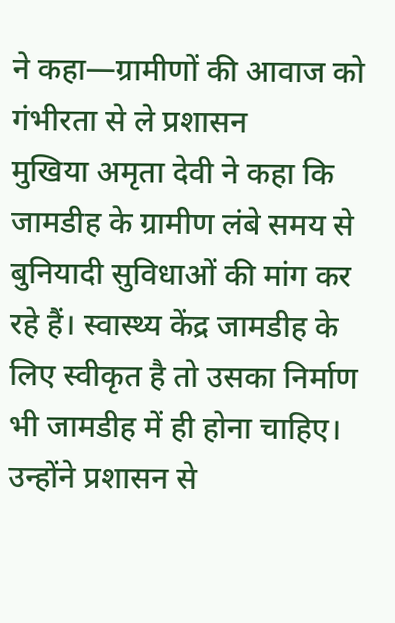ने कहा—ग्रामीणों की आवाज को गंभीरता से ले प्रशासन
मुखिया अमृता देवी ने कहा कि जामडीह के ग्रामीण लंबे समय से बुनियादी सुविधाओं की मांग कर रहे हैं। स्वास्थ्य केंद्र जामडीह के लिए स्वीकृत है तो उसका निर्माण भी जामडीह में ही होना चाहिए। उन्होंने प्रशासन से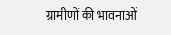ग्रामीणों की भावनाओं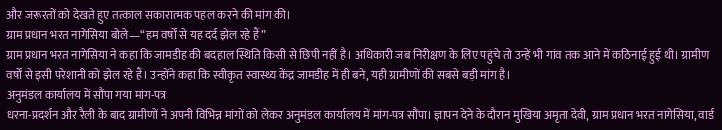और जरूरतों को देखते हुए तत्काल सकारात्मक पहल करने की मांग की।
ग्राम प्रधान भरत नागेसिया बोले—“हम वर्षों से यह दर्द झेल रहे हैं”
ग्राम प्रधान भरत नागेसिया ने कहा कि जामडीह की बदहाल स्थिति किसी से छिपी नहीं है। अधिकारी जब निरीक्षण के लिए पहुंचे तो उन्हें भी गांव तक आने में कठिनाई हुई थी। ग्रामीण वर्षों से इसी परेशानी को झेल रहे हैं। उन्होंने कहा कि स्वीकृत स्वास्थ्य केंद्र जामडीह में ही बने, यही ग्रामीणों की सबसे बड़ी मांग है।
अनुमंडल कार्यालय में सौंपा गया मांग-पत्र
धरना-प्रदर्शन और रैली के बाद ग्रामीणों ने अपनी विभिन्न मांगों को लेकर अनुमंडल कार्यालय में मांग-पत्र सौंपा। ज्ञापन देने के दौरान मुखिया अमृता देवी, ग्राम प्रधान भरत नागेसिया, वार्ड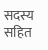सदस्य सहित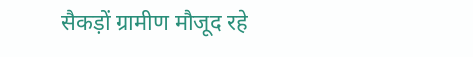सैकड़ों ग्रामीण मौजूद रहे